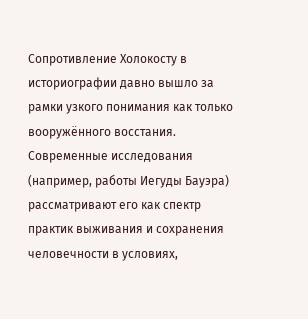Сопротивление Холокосту в историографии давно вышло за рамки узкого понимания как только вооружённого восстания. Современные исследования (например, работы Иегуды Бауэра) рассматривают его как спектр практик выживания и сохранения человечности в условиях,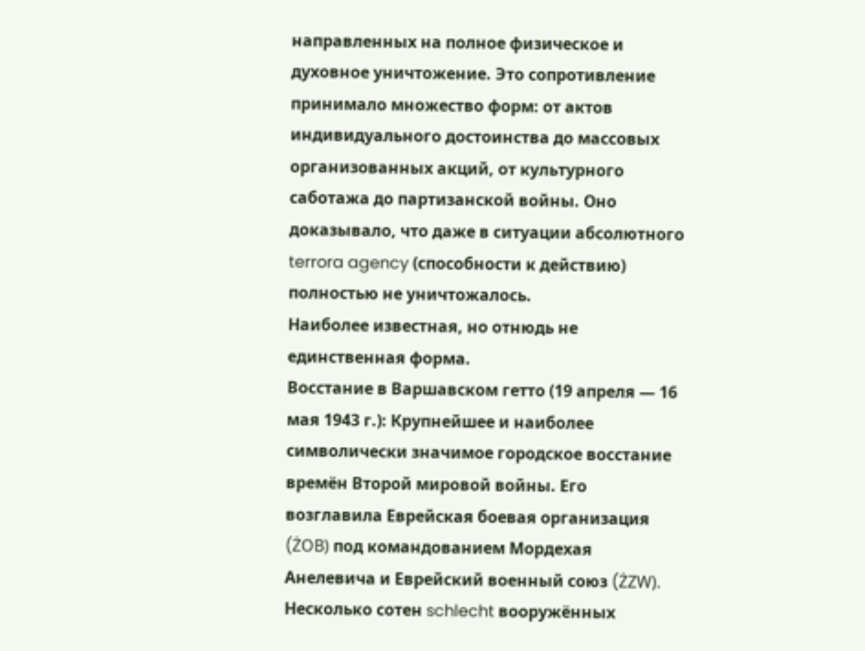направленных на полное физическое и духовное уничтожение. Это сопротивление принимало множество форм: от актов индивидуального достоинства до массовых организованных акций, от культурного саботажа до партизанской войны. Оно доказывало, что даже в ситуации абсолютного terrora agency (способности к действию) полностью не уничтожалось.
Наиболее известная, но отнюдь не единственная форма.
Восстание в Варшавском гетто (19 апреля — 16 мая 1943 г.): Крупнейшее и наиболее символически значимое городское восстание времён Второй мировой войны. Его возглавила Еврейская боевая организация (ŻOB) под командованием Мордехая Анелевича и Еврейский военный союз (ŻZW). Несколько сотен schlecht вооружённых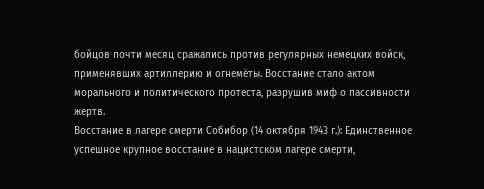бойцов почти месяц сражались против регулярных немецких войск, применявших артиллерию и огнемёты. Восстание стало актом морального и политического протеста, разрушив миф о пассивности жертв.
Восстание в лагере смерти Собибор (14 октября 1943 г.): Единственное успешное крупное восстание в нацистском лагере смерти,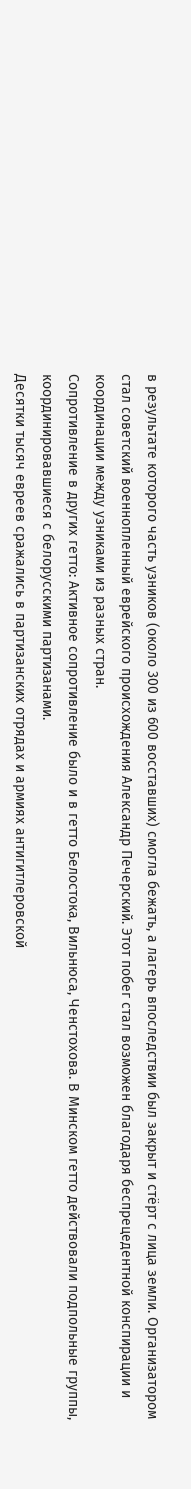в результате которого часть узников (около 300 из 600 восставших) смогла бежать, а лагерь впоследствии был закрыт и стёрт с лица земли. Организатором стал советский военнопленный еврейского происхождения Александр Печерский. Этот побег стал возможен благодаря беспрецедентной конспирации и координации между узниками из разных стран.
Сопротивление в других гетто: Активное сопротивление было и в гетто Белостока, Вильнюса, Ченстохова. В Минском гетто действовали подпольные группы, координировавшиеся с белорусскими партизанами.
Десятки тысяч евреев сражались в партизанских отрядах и армиях антигитлеровской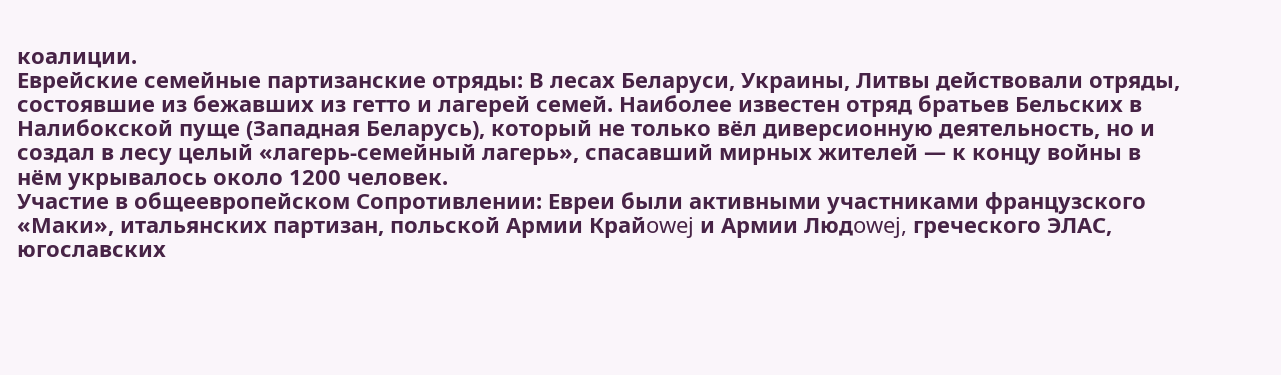коалиции.
Еврейские семейные партизанские отряды: В лесах Беларуси, Украины, Литвы действовали отряды, состоявшие из бежавших из гетто и лагерей семей. Наиболее известен отряд братьев Бельских в Налибокской пуще (Западная Беларусь), который не только вёл диверсионную деятельность, но и создал в лесу целый «лагерь-семейный лагерь», спасавший мирных жителей — к концу войны в нём укрывалось около 1200 человек.
Участие в общеевропейском Сопротивлении: Евреи были активными участниками французского «Маки», итальянских партизан, польской Армии Крайowej и Армии Людowej, греческого ЭЛАС, югославских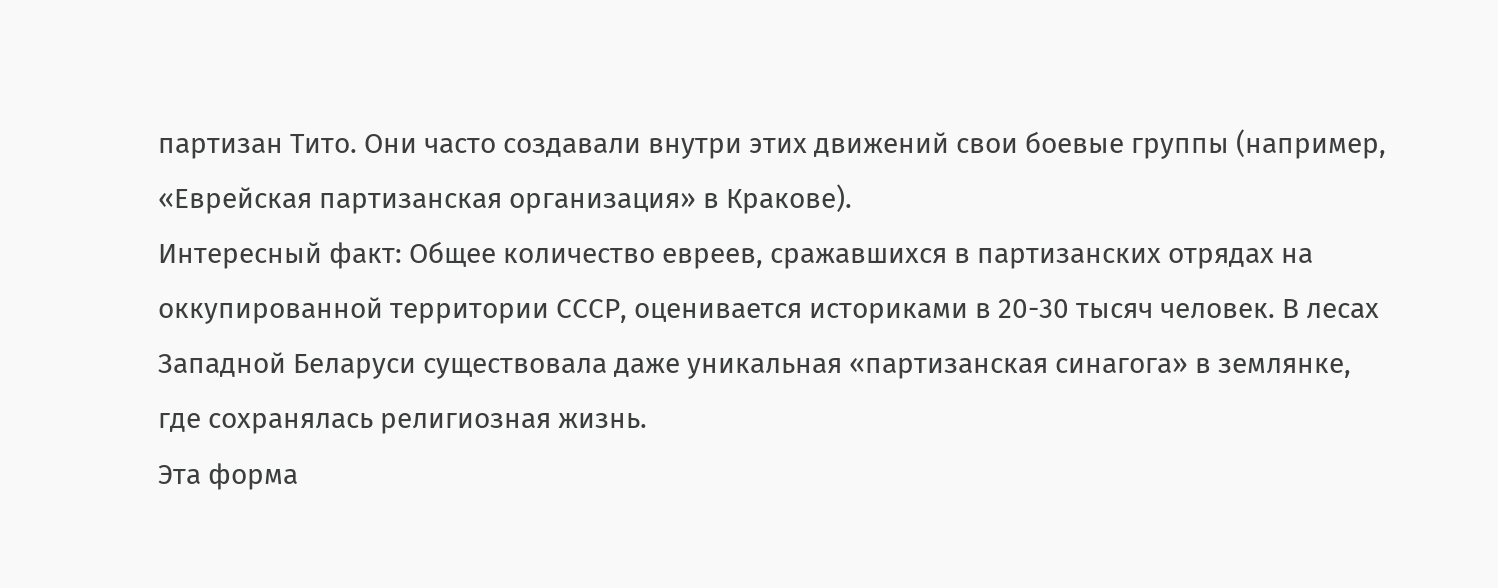партизан Тито. Они часто создавали внутри этих движений свои боевые группы (например, «Еврейская партизанская организация» в Кракове).
Интересный факт: Общее количество евреев, сражавшихся в партизанских отрядах на оккупированной территории СССР, оценивается историками в 20-30 тысяч человек. В лесах Западной Беларуси существовала даже уникальная «партизанская синагога» в землянке, где сохранялась религиозная жизнь.
Эта форма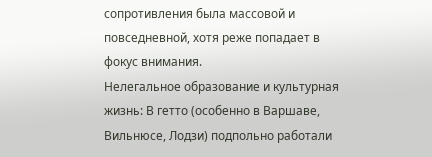сопротивления была массовой и повседневной, хотя реже попадает в фокус внимания.
Нелегальное образование и культурная жизнь: В гетто (особенно в Варшаве, Вильнюсе, Лодзи) подпольно работали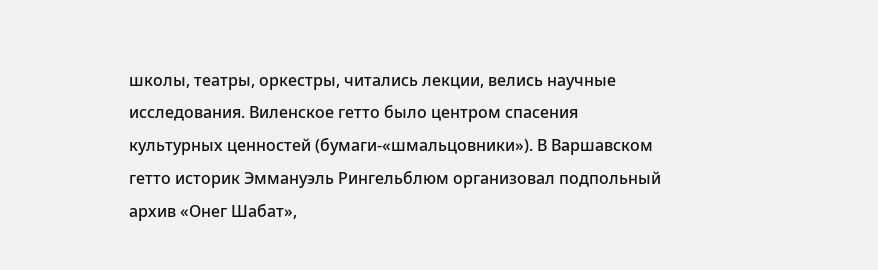школы, театры, оркестры, читались лекции, велись научные исследования. Виленское гетто было центром спасения культурных ценностей (бумаги-«шмальцовники»). В Варшавском гетто историк Эммануэль Рингельблюм организовал подпольный архив «Онег Шабат»,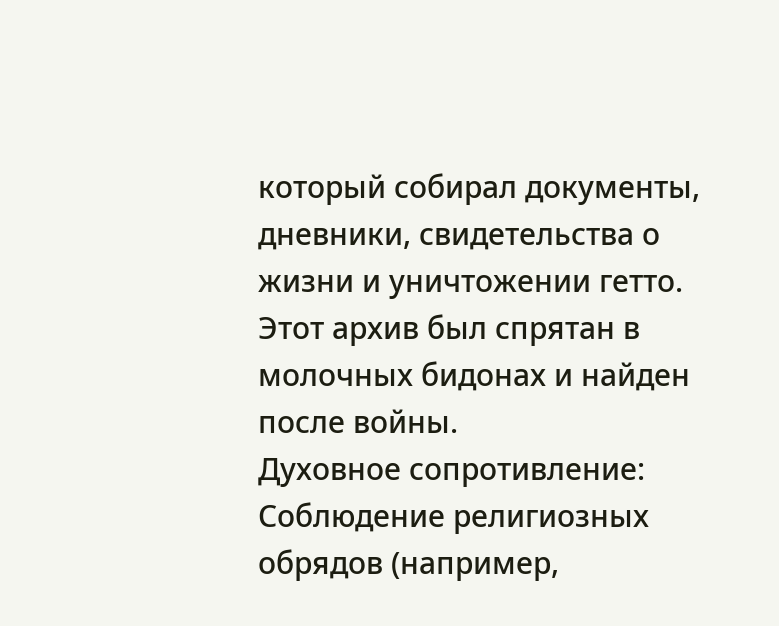который собирал документы, дневники, свидетельства о жизни и уничтожении гетто. Этот архив был спрятан в молочных бидонах и найден после войны.
Духовное сопротивление: Соблюдение религиозных обрядов (например,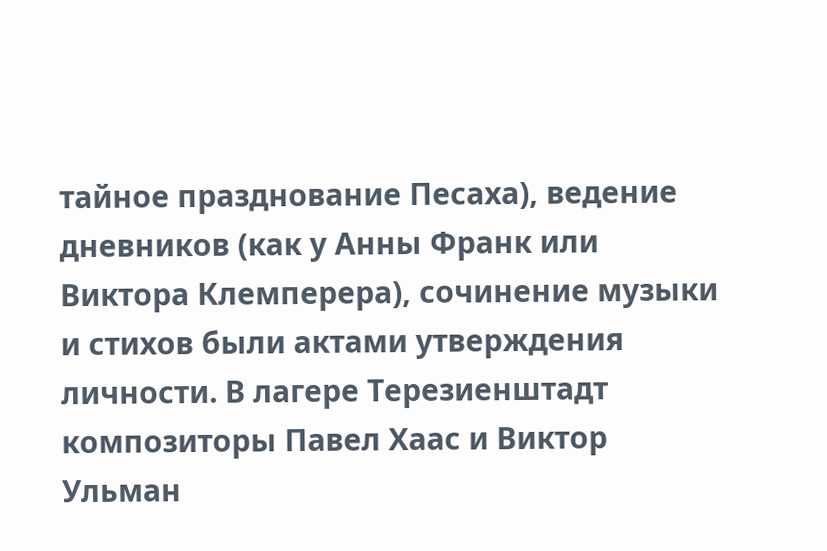тайное празднование Песаха), ведение дневников (как у Анны Франк или Виктора Клемперера), сочинение музыки и стихов были актами утверждения личности. В лагере Терезиенштадт композиторы Павел Хаас и Виктор Ульман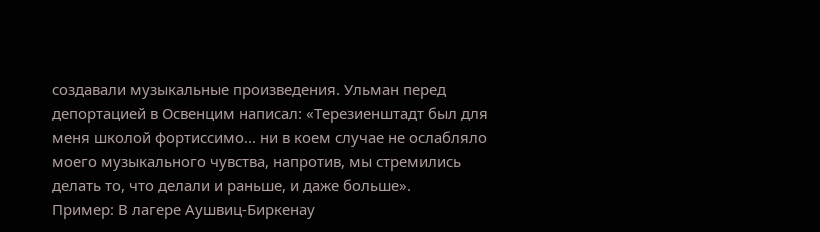создавали музыкальные произведения. Ульман перед депортацией в Освенцим написал: «Терезиенштадт был для меня школой фортиссимо... ни в коем случае не ослабляло моего музыкального чувства, напротив, мы стремились делать то, что делали и раньше, и даже больше».
Пример: В лагере Аушвиц-Биркенау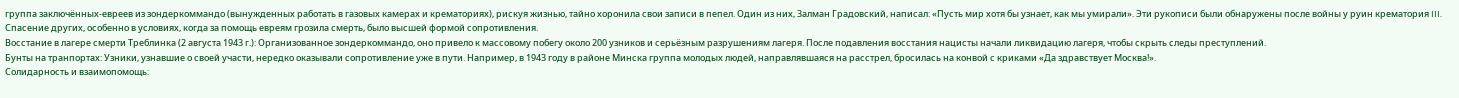группа заключённых-евреев из зондеркоммандо (вынужденных работать в газовых камерах и крематориях), рискуя жизнью, тайно хоронила свои записи в пепел. Один из них, Залман Градовский, написал: «Пусть мир хотя бы узнает, как мы умирали». Эти рукописи были обнаружены после войны у руин крематория III.
Спасение других, особенно в условиях, когда за помощь евреям грозила смерть, было высшей формой сопротивления.
Восстание в лагере смерти Треблинка (2 августа 1943 г.): Организованное зондеркоммандо, оно привело к массовому побегу около 200 узников и серьёзным разрушениям лагеря. После подавления восстания нацисты начали ликвидацию лагеря, чтобы скрыть следы преступлений.
Бунты на транпортах: Узники, узнавшие о своей участи, нередко оказывали сопротивление уже в пути. Например, в 1943 году в районе Минска группа молодых людей, направлявшаяся на расстрел, бросилась на конвой с криками «Да здравствует Москва!».
Солидарность и взаимопомощь: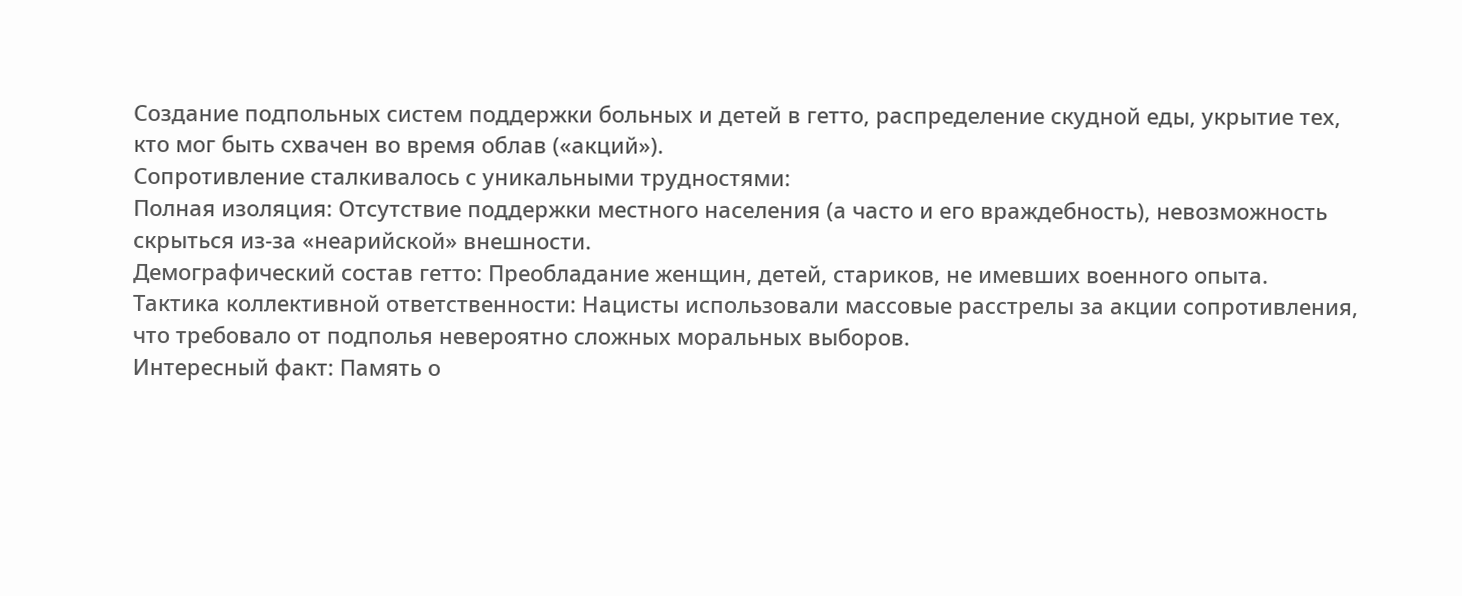Создание подпольных систем поддержки больных и детей в гетто, распределение скудной еды, укрытие тех, кто мог быть схвачен во время облав («акций»).
Сопротивление сталкивалось с уникальными трудностями:
Полная изоляция: Отсутствие поддержки местного населения (а часто и его враждебность), невозможность скрыться из-за «неарийской» внешности.
Демографический состав гетто: Преобладание женщин, детей, стариков, не имевших военного опыта.
Тактика коллективной ответственности: Нацисты использовали массовые расстрелы за акции сопротивления, что требовало от подполья невероятно сложных моральных выборов.
Интересный факт: Память о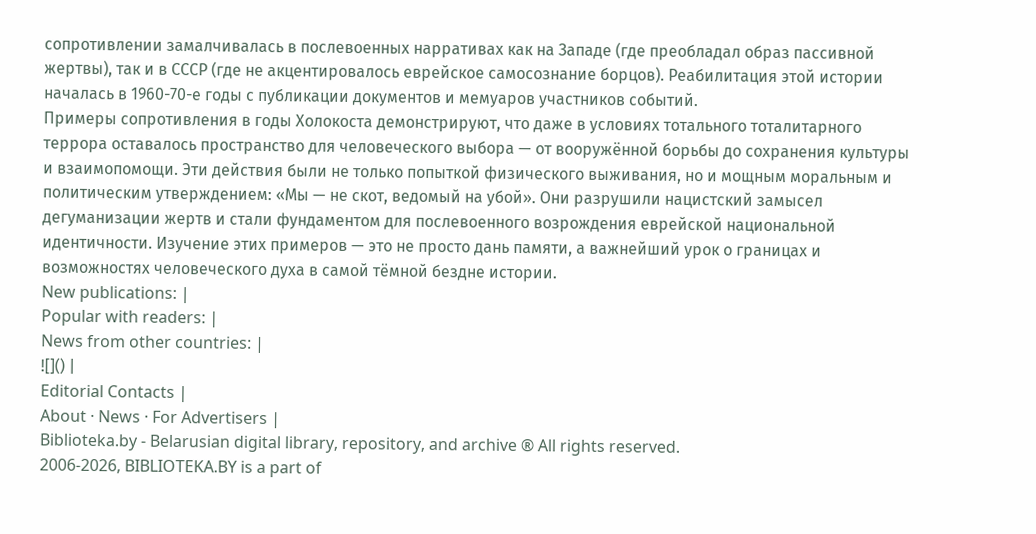сопротивлении замалчивалась в послевоенных нарративах как на Западе (где преобладал образ пассивной жертвы), так и в СССР (где не акцентировалось еврейское самосознание борцов). Реабилитация этой истории началась в 1960-70-е годы с публикации документов и мемуаров участников событий.
Примеры сопротивления в годы Холокоста демонстрируют, что даже в условиях тотального тоталитарного террора оставалось пространство для человеческого выбора — от вооружённой борьбы до сохранения культуры и взаимопомощи. Эти действия были не только попыткой физического выживания, но и мощным моральным и политическим утверждением: «Мы — не скот, ведомый на убой». Они разрушили нацистский замысел дегуманизации жертв и стали фундаментом для послевоенного возрождения еврейской национальной идентичности. Изучение этих примеров — это не просто дань памяти, а важнейший урок о границах и возможностях человеческого духа в самой тёмной бездне истории.
New publications: |
Popular with readers: |
News from other countries: |
![]() |
Editorial Contacts |
About · News · For Advertisers |
Biblioteka.by - Belarusian digital library, repository, and archive ® All rights reserved.
2006-2026, BIBLIOTEKA.BY is a part of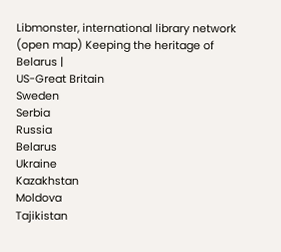Libmonster, international library network (open map) Keeping the heritage of Belarus |
US-Great Britain
Sweden
Serbia
Russia
Belarus
Ukraine
Kazakhstan
Moldova
Tajikistan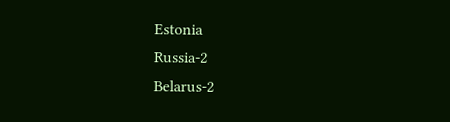Estonia
Russia-2
Belarus-2